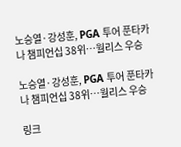노승열·강성훈, PGA 투어 푼타카나 챔피언십 38위…월리스 우승

노승열·강성훈, PGA 투어 푼타카나 챔피언십 38위…월리스 우승

링크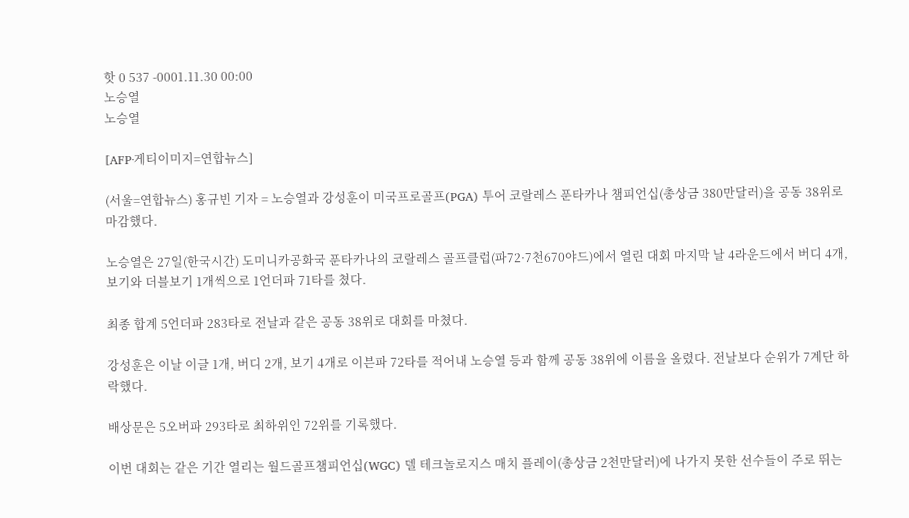핫 0 537 -0001.11.30 00:00
노승열
노승열

[AFP·게티이미지=연합뉴스]

(서울=연합뉴스) 홍규빈 기자 = 노승열과 강성훈이 미국프로골프(PGA) 투어 코랄레스 푼타카나 챔피언십(총상금 380만달러)을 공동 38위로 마감했다.

노승열은 27일(한국시간) 도미니카공화국 푼타카나의 코랄레스 골프클럽(파72·7천670야드)에서 열린 대회 마지막 날 4라운드에서 버디 4개, 보기와 더블보기 1개씩으로 1언더파 71타를 쳤다.

최종 합계 5언더파 283타로 전날과 같은 공동 38위로 대회를 마쳤다.

강성훈은 이날 이글 1개, 버디 2개, 보기 4개로 이븐파 72타를 적어내 노승열 등과 함께 공동 38위에 이름을 올렸다. 전날보다 순위가 7계단 하락했다.

배상문은 5오버파 293타로 최하위인 72위를 기록했다.

이번 대회는 같은 기간 열리는 월드골프챔피언십(WGC) 델 테크놀로지스 매치 플레이(총상금 2천만달러)에 나가지 못한 선수들이 주로 뛰는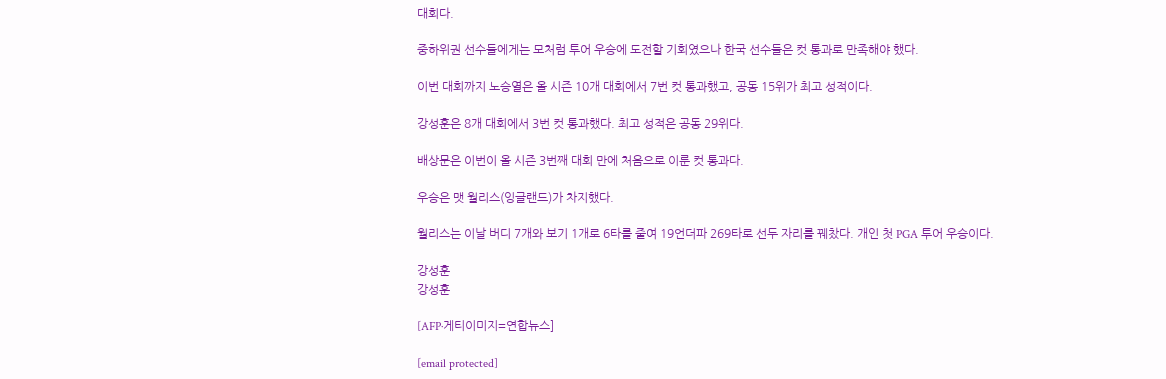대회다.

중하위권 선수들에게는 모처럼 투어 우승에 도전할 기회였으나 한국 선수들은 컷 통과로 만족해야 했다.

이번 대회까지 노승열은 올 시즌 10개 대회에서 7번 컷 통과했고, 공동 15위가 최고 성적이다.

강성훈은 8개 대회에서 3번 컷 통과했다. 최고 성적은 공동 29위다.

배상문은 이번이 올 시즌 3번째 대회 만에 처음으로 이룬 컷 통과다.

우승은 맷 월리스(잉글랜드)가 차지했다.

월리스는 이날 버디 7개와 보기 1개로 6타를 줄여 19언더파 269타로 선두 자리를 꿰찼다. 개인 첫 PGA 투어 우승이다.

강성훈
강성훈

[AFP·게티이미지=연합뉴스]

[email protected]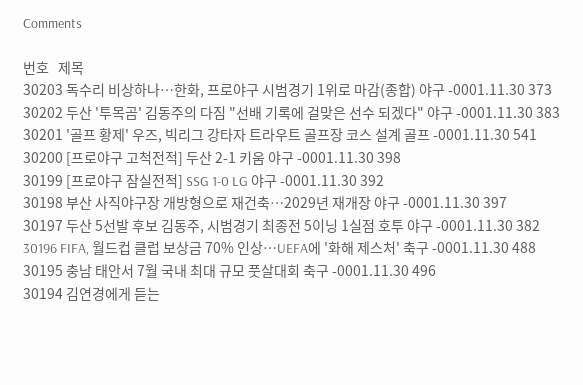Comments

번호   제목
30203 독수리 비상하나…한화, 프로야구 시범경기 1위로 마감(종합) 야구 -0001.11.30 373
30202 두산 '투목곰' 김동주의 다짐 "선배 기록에 걸맞은 선수 되겠다" 야구 -0001.11.30 383
30201 '골프 황제' 우즈, 빅리그 강타자 트라우트 골프장 코스 설계 골프 -0001.11.30 541
30200 [프로야구 고척전적] 두산 2-1 키움 야구 -0001.11.30 398
30199 [프로야구 잠실전적] SSG 1-0 LG 야구 -0001.11.30 392
30198 부산 사직야구장 개방형으로 재건축…2029년 재개장 야구 -0001.11.30 397
30197 두산 5선발 후보 김동주, 시범경기 최종전 5이닝 1실점 호투 야구 -0001.11.30 382
30196 FIFA, 월드컵 클럽 보상금 70% 인상…UEFA에 '화해 제스처' 축구 -0001.11.30 488
30195 충남 태안서 7월 국내 최대 규모 풋살대회 축구 -0001.11.30 496
30194 김연경에게 듣는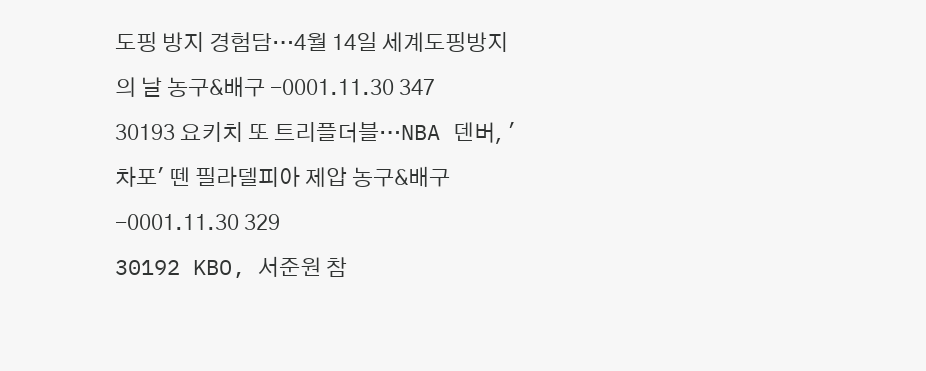도핑 방지 경험담…4월 14일 세계도핑방지의 날 농구&배구 -0001.11.30 347
30193 요키치 또 트리플더블…NBA 덴버, '차포' 뗀 필라델피아 제압 농구&배구 -0001.11.30 329
30192 KBO, 서준원 참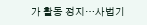가 활동 정지…사법기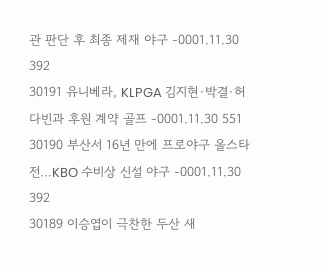관 판단 후 최종 제재 야구 -0001.11.30 392
30191 유니베라, KLPGA 김지현·박결·허다빈과 후원 계약 골프 -0001.11.30 551
30190 부산서 16년 만에 프로야구 올스타전…KBO 수비상 신설 야구 -0001.11.30 392
30189 이승엽이 극찬한 두산 새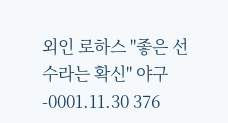외인 로하스 "좋은 선수라는 확신" 야구 -0001.11.30 376